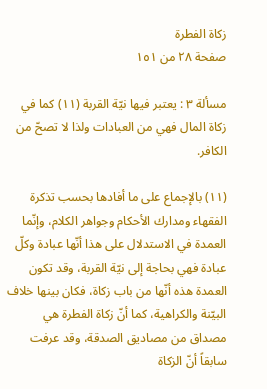زكاة الفطرة
صفحة ٢٨ من ١٥١

مسألة ٣ : يعتبر فيها نيّة القربة (١١) كما في زكاة المال فهي من العبادات ولذا لا تصحّ من الكافر.

(١١) بالإجماع على ما أفادها بحسب تذكرة الفقهاء ومدارك الأحكام وجواهر الكلام، وإنّما العمدة في الاستدلال على هذا أنّها عبادة وكلّ عبادة فهي بحاجة إلى نيّة القربة، وقد تكون العمدة هذه أنّها من باب زكاة، فكان بينها خلاف البيّنة والكراهية، كما أنّ زكاة الفطرة هي مصداق من مصاديق الصدقة، وقد عرفت سابقاً أنّ الزكاة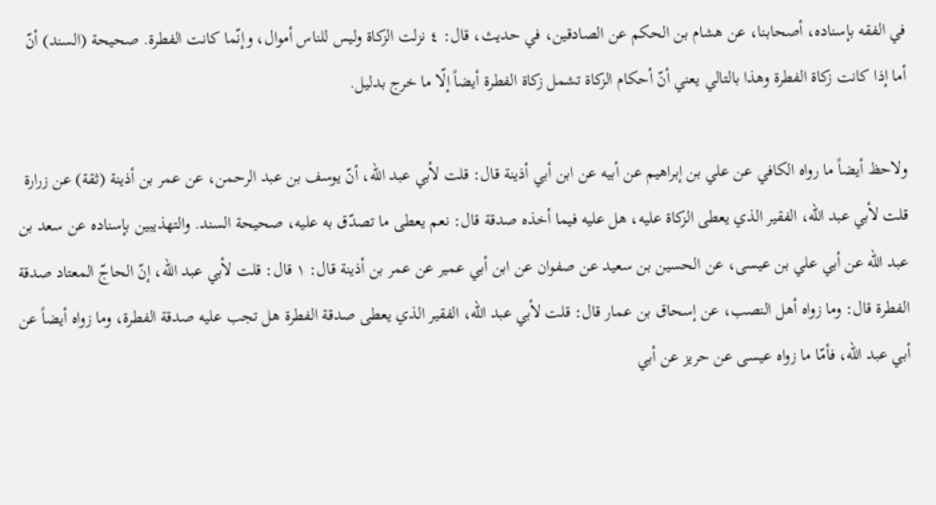في الفقه بإسناده، أصحابنا، عن هشام بن الحكم عن الصادقين، في حديث، قال: ٤ نزلت الزكاة وليس للناس أموال، وإنّما كانت الفطرة. صحيحة (السند) أنّ أما إذا كانت زكاة الفطرة وهذا بالتالي يعني أنّ أحكام الزكاة تشمل زكاة الفطرة أيضاً إلّا ما خرج بدليل.

ولاحظ أيضاً ما رواه الكافي عن علي بن إبراهيم عن أبيه عن ابن أبي أذينة قال: قلت لأبي عبد الله، أنّ يوسف بن عبد الرحمن، عن عمر بن أذينة (ثقة) عن زرارة قلت لأبي عبد الله، الفقير الذي يعطى الزكاة عليه، هل عليه فيما أخذه صدقة قال: نعم يعطى ما تصدّق به عليه، صحيحة السند. والتهذيبين بإسناده عن سعد بن عبد الله عن أبي علي بن عيسى، عن الحسين بن سعيد عن صفوان عن ابن أبي عمير عن عمر بن أذينة قال: ١ قال: قلت لأبي عبد الله، إنّ الحاجّ المعتاد صدقة الفطرة قال: وما زواه أهل النصب، عن إسحاق بن عمار قال: قلت لأبي عبد الله، الفقير الذي يعطى صدقة الفطرة هل تجب عليه صدقة الفطرة، وما زواه أيضاً عن أبي عبد الله، فأمّا ما زواه عيسى عن حريز عن أبي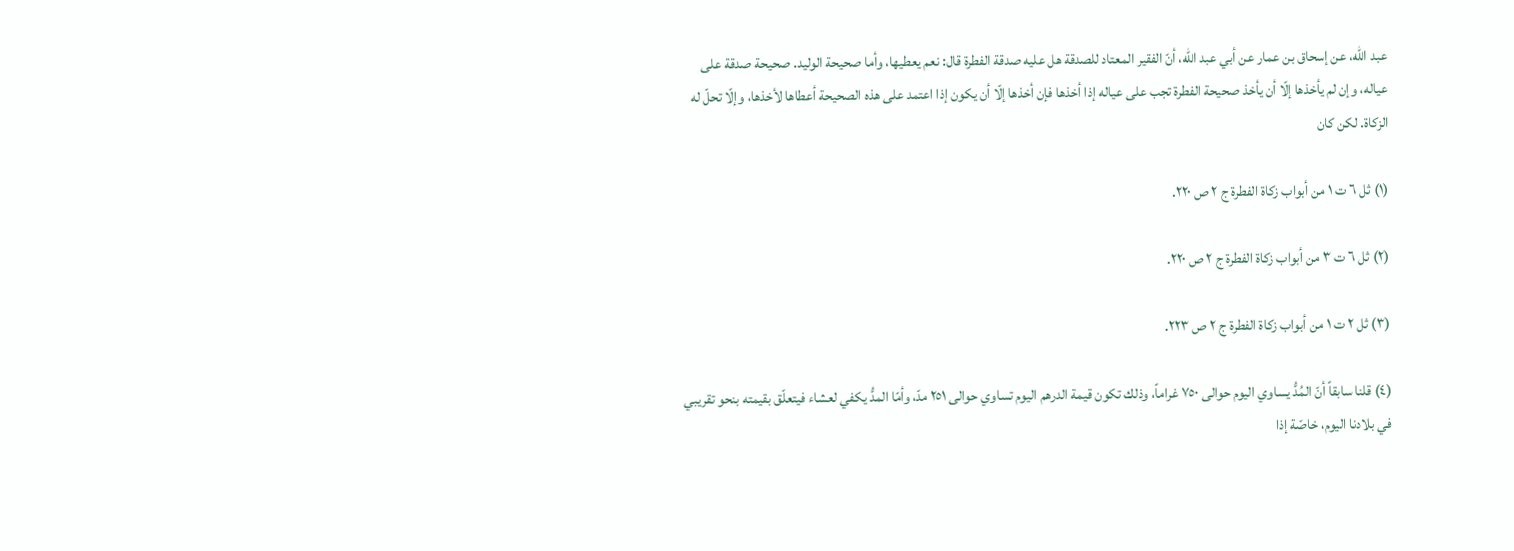عبد الله، عن إسحاق بن عمار عن أبي عبد الله، أنّ الفقير المعتاد للصدقة هل عليه صدقة الفطرة قال: نعم يعطيها، وأما صحيحة الوليد. صحيحة صدقة على عياله، وإن لم يأخذها إلّا أن يأخذ صحيحة الفطرة تجب على عياله إذا أخذها فإن أخذها إلّا أن يكون إذا اعتمد على هذه الصحيحة أعطاها لأخذها، وإلّا تحلّ له الزكاة. لكن كان

(١) ثل ٦ ت ١ من أبواب زكاة الفطرة ج ٢ ص ٢٢٠.

(٢) ثل ٦ ت ٣ من أبواب زكاة الفطرة ج ٢ ص ٢٢٠.

(٣) ثل ٢ ت ١ من أبواب زكاة الفطرة ج ٢ ص ٢٢٣.

(٤) قلنا سابقاً أنّ المُدُّ يساوي اليوم حوالى ٧٥٠ غراماً، وذلك تكون قيمة الدرهم اليوم تساوي حوالى ٢٥١ مدّ، وأمّا المدُّ يكفي لعشاء فيتعلّق بقيمته بنحو تقريبي في بلادنا اليوم، خاصّة إذا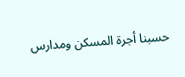حسبنا أجرة المسكن ومدارس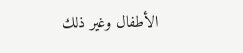الأطفال وغير ذلك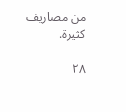من مصاريف كثيرة.

٢٨